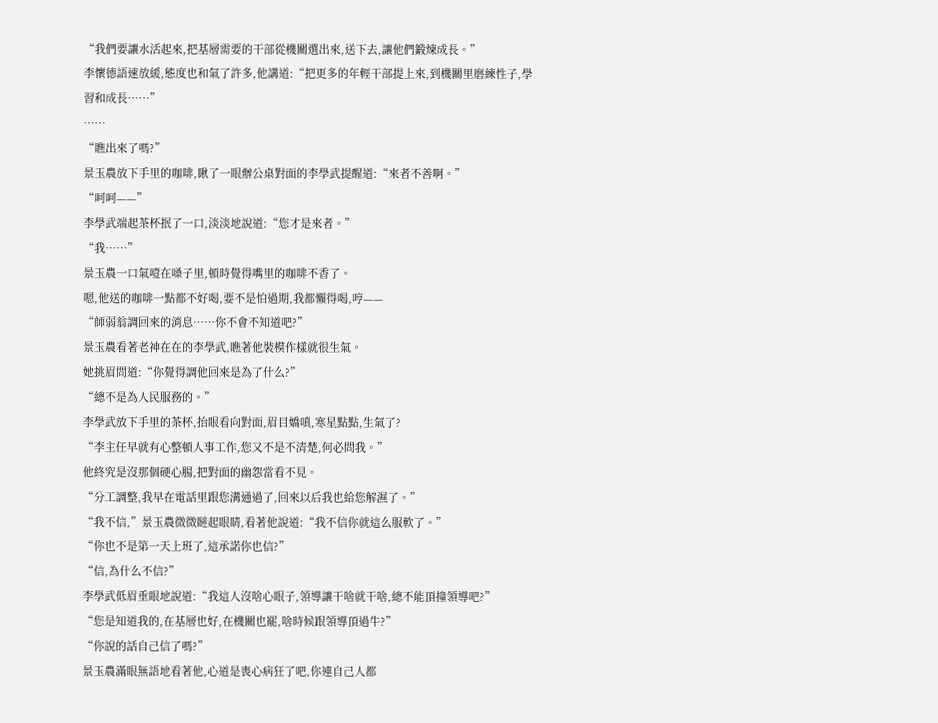“我們要讓水活起來,把基層需要的干部從機關選出來,送下去,讓他們鍛煉成長。”
李懷德語速放緩,態度也和氣了許多,他講道:“把更多的年輕干部提上來,到機關里磨練性子,學習和成長……”
……
“瞧出來了嗎?”
景玉農放下手里的咖啡,瞅了一眼辦公桌對面的李學武提醒道:“來者不善啊。”
“呵呵——”
李學武端起茶杯抿了一口,淡淡地說道:“您才是來者。”
“我……”
景玉農一口氣噎在嗓子里,頓時覺得嘴里的咖啡不香了。
嗯,他送的咖啡一點都不好喝,要不是怕過期,我都懶得喝,哼——
“師弱翁調回來的消息……你不會不知道吧?”
景玉農看著老神在在的李學武,瞧著他裝模作樣就很生氣。
她挑眉問道:“你覺得調他回來是為了什么?”
“總不是為人民服務的。”
李學武放下手里的茶杯,抬眼看向對面,眉目嬌嗔,寒星點點,生氣了?
“李主任早就有心整頓人事工作,您又不是不清楚,何必問我。”
他終究是沒那個硬心腸,把對面的幽怨當看不見。
“分工調整,我早在電話里跟您溝通過了,回來以后我也給您解濕了。”
“我不信,”景玉農微微瞇起眼睛,看著他說道:“我不信你就這么服軟了。”
“你也不是第一天上班了,這承諾你也信?”
“信,為什么不信?”
李學武低眉垂眼地說道:“我這人沒啥心眼子,領導讓干啥就干啥,總不能頂撞領導吧?”
“您是知道我的,在基層也好,在機關也罷,啥時候跟領導頂過牛?”
“你說的話自己信了嗎?”
景玉農滿眼無語地看著他,心道是喪心病狂了吧,你連自己人都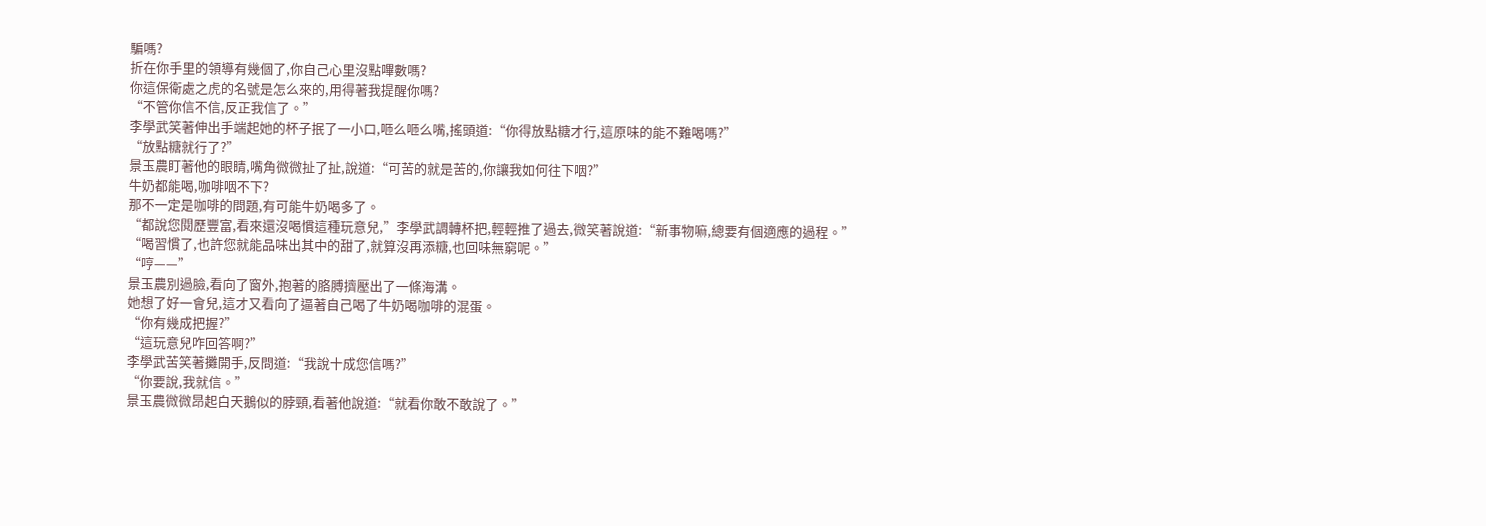騙嗎?
折在你手里的領導有幾個了,你自己心里沒點嗶數嗎?
你這保衛處之虎的名號是怎么來的,用得著我提醒你嗎?
“不管你信不信,反正我信了。”
李學武笑著伸出手端起她的杯子抿了一小口,咂么咂么嘴,搖頭道:“你得放點糖才行,這原味的能不難喝嗎?”
“放點糖就行了?”
景玉農盯著他的眼睛,嘴角微微扯了扯,說道:“可苦的就是苦的,你讓我如何往下咽?”
牛奶都能喝,咖啡咽不下?
那不一定是咖啡的問題,有可能牛奶喝多了。
“都說您閱歷豐富,看來還沒喝慣這種玩意兒,”李學武調轉杯把,輕輕推了過去,微笑著說道:“新事物嘛,總要有個適應的過程。”
“喝習慣了,也許您就能品味出其中的甜了,就算沒再添糖,也回味無窮呢。”
“哼——”
景玉農別過臉,看向了窗外,抱著的胳膊擠壓出了一條海溝。
她想了好一會兒,這才又看向了逼著自己喝了牛奶喝咖啡的混蛋。
“你有幾成把握?”
“這玩意兒咋回答啊?”
李學武苦笑著攤開手,反問道:“我說十成您信嗎?”
“你要說,我就信。”
景玉農微微昂起白天鵝似的脖頸,看著他說道:“就看你敢不敢說了。”